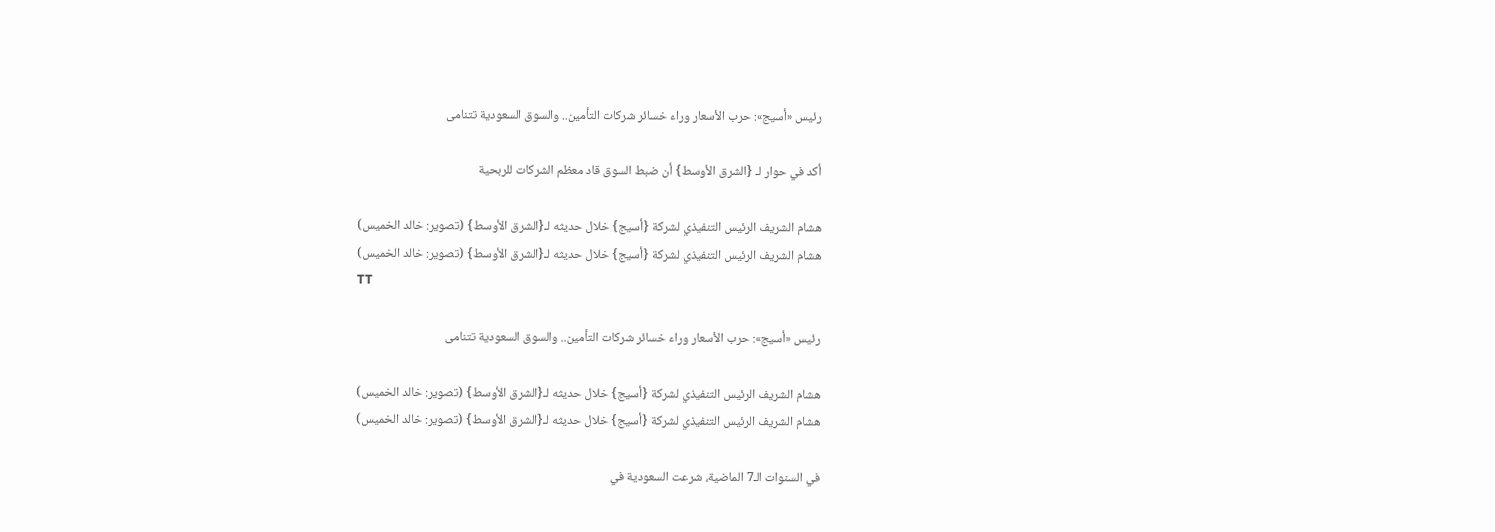رئيس «أسيج»: حرب الأسعار وراء خسائر شركات التأمين.. والسوق السعودية تتنامى

أكد في حوار لـ {الشرق الأوسط} أن ضبط السوق قاد معظم الشركات للربحية

هشام الشريف الرئيس التنفيذي لشركة {أسيج} خلال حديثه لـ{الشرق الأوسط} (تصوير: خالد الخميس)
هشام الشريف الرئيس التنفيذي لشركة {أسيج} خلال حديثه لـ{الشرق الأوسط} (تصوير: خالد الخميس)
TT

رئيس «أسيج»: حرب الأسعار وراء خسائر شركات التأمين.. والسوق السعودية تتنامى

هشام الشريف الرئيس التنفيذي لشركة {أسيج} خلال حديثه لـ{الشرق الأوسط} (تصوير: خالد الخميس)
هشام الشريف الرئيس التنفيذي لشركة {أسيج} خلال حديثه لـ{الشرق الأوسط} (تصوير: خالد الخميس)

في السنوات الـ7 الماضية، شرعت السعودية في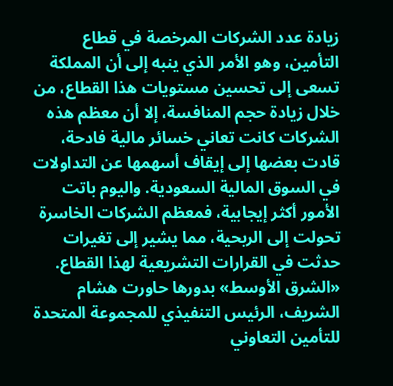زيادة عدد الشركات المرخصة في قطاع التأمين، وهو الأمر الذي ينبه إلى أن المملكة تسعى إلى تحسين مستويات هذا القطاع، من خلال زيادة حجم المنافسة، إلا أن معظم هذه الشركات كانت تعاني خسائر مالية فادحة، قادت بعضها إلى إيقاف أسهمها عن التداولات في السوق المالية السعودية. واليوم باتت الأمور أكثر إيجابية، فمعظم الشركات الخاسرة تحولت إلى الربحية، مما يشير إلى تغيرات حدثت في القرارات التشريعية لهذا القطاع. «الشرق الأوسط» بدورها حاورت هشام الشريف، الرئيس التنفيذي للمجموعة المتحدة للتأمين التعاوني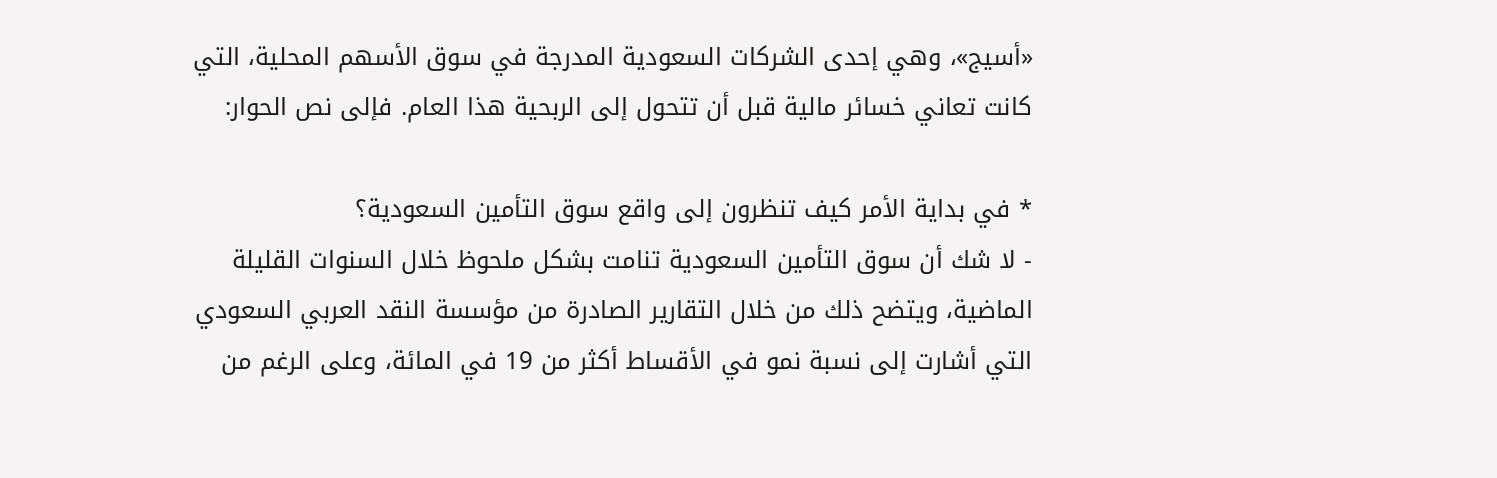«أسيج»، وهي إحدى الشركات السعودية المدرجة في سوق الأسهم المحلية، التي كانت تعاني خسائر مالية قبل أن تتحول إلى الربحية هذا العام. فإلى نص الحوار:

* في بداية الأمر كيف تنظرون إلى واقع سوق التأمين السعودية؟
- لا شك أن سوق التأمين السعودية تنامت بشكل ملحوظ خلال السنوات القليلة الماضية، ويتضح ذلك من خلال التقارير الصادرة من مؤسسة النقد العربي السعودي التي أشارت إلى نسبة نمو في الأقساط أكثر من 19 في المائة، وعلى الرغم من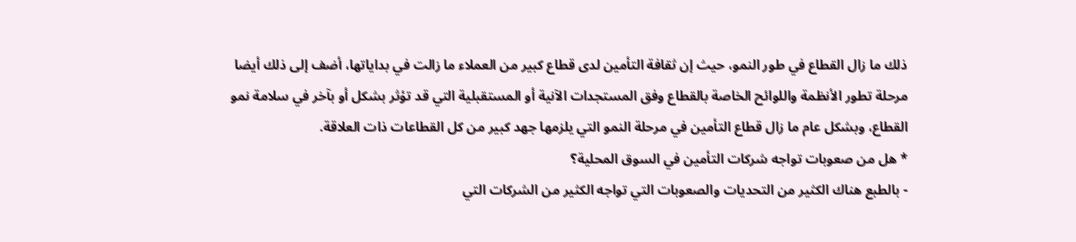ذلك ما زال القطاع في طور النمو، حيث إن ثقافة التأمين لدى قطاع كبير من العملاء ما زالت في بداياتها، أضف إلى ذلك أيضا مرحلة تطور الأنظمة واللوائح الخاصة بالقطاع وفق المستجدات الآنية أو المستقبلية التي قد تؤثر بشكل أو بآخر في سلامة نمو القطاع، وبشكل عام ما زال قطاع التأمين في مرحلة النمو التي يلزمها جهد كبير من كل القطاعات ذات العلاقة.
* هل من صعوبات تواجه شركات التأمين في السوق المحلية؟
- بالطبع هناك الكثير من التحديات والصعوبات التي تواجه الكثير من الشركات التي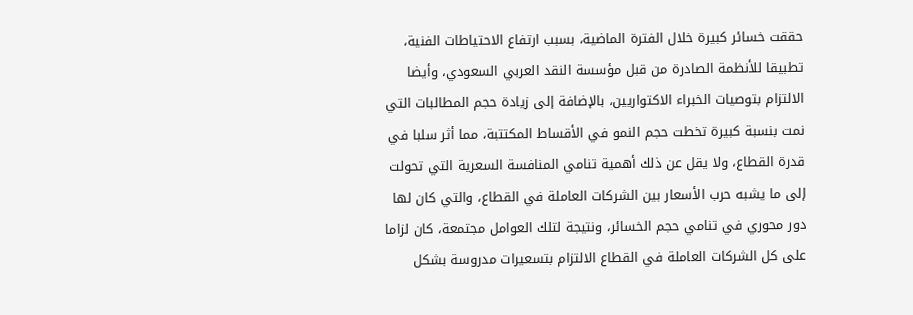حققت خسائر كبيرة خلال الفترة الماضية، بسبب ارتفاع الاحتياطات الفنية، تطبيقا للأنظمة الصادرة من قبل مؤسسة النقد العربي السعودي، وأيضا الالتزام بتوصيات الخبراء الاكتواريين، بالإضافة إلى زيادة حجم المطالبات التي نمت بنسبة كبيرة تخطت حجم النمو في الأقساط المكتتبة، مما أثر سلبا في قدرة القطاع، ولا يقل عن ذلك أهمية تنامي المنافسة السعرية التي تحولت إلى ما يشبه حرب الأسعار بين الشركات العاملة في القطاع، والتي كان لها دور محوري في تنامي حجم الخسائر، ونتيجة لتلك العوامل مجتمعة، كان لزاما على كل الشركات العاملة في القطاع الالتزام بتسعيرات مدروسة بشكل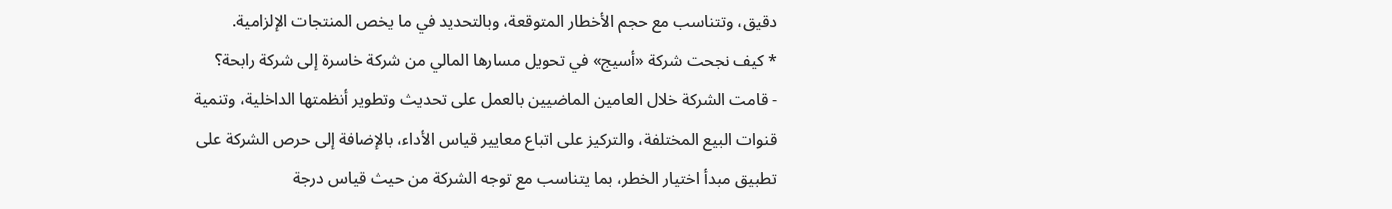دقيق، وتتناسب مع حجم الأخطار المتوقعة، وبالتحديد في ما يخص المنتجات الإلزامية.
* كيف نجحت شركة «أسيج» في تحويل مسارها المالي من شركة خاسرة إلى شركة رابحة؟
- قامت الشركة خلال العامين الماضيين بالعمل على تحديث وتطوير أنظمتها الداخلية، وتنمية قنوات البيع المختلفة، والتركيز على اتباع معايير قياس الأداء، بالإضافة إلى حرص الشركة على تطبيق مبدأ اختيار الخطر، بما يتناسب مع توجه الشركة من حيث قياس درجة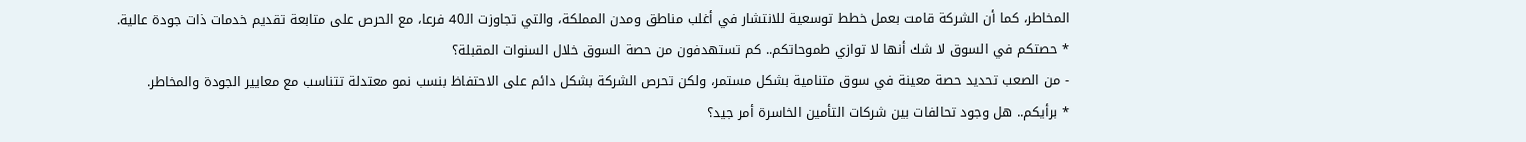المخاطر، كما أن الشركة قامت بعمل خطط توسعية للانتشار في أغلب مناطق ومدن المملكة، والتي تجاوزت الـ40 فرعا، مع الحرص على متابعة تقديم خدمات ذات جودة عالية.
* حصتكم في السوق لا شك أنها لا توازي طموحاتكم.. كم تستهدفون من حصة السوق خلال السنوات المقبلة؟
- من الصعب تحديد حصة معينة في سوق متنامية بشكل مستمر، ولكن تحرص الشركة بشكل دائم على الاحتفاظ بنسب نمو معتدلة تتناسب مع معايير الجودة والمخاطر.
* برأيكم.. هل وجود تحالفات بين شركات التأمين الخاسرة أمر جيد؟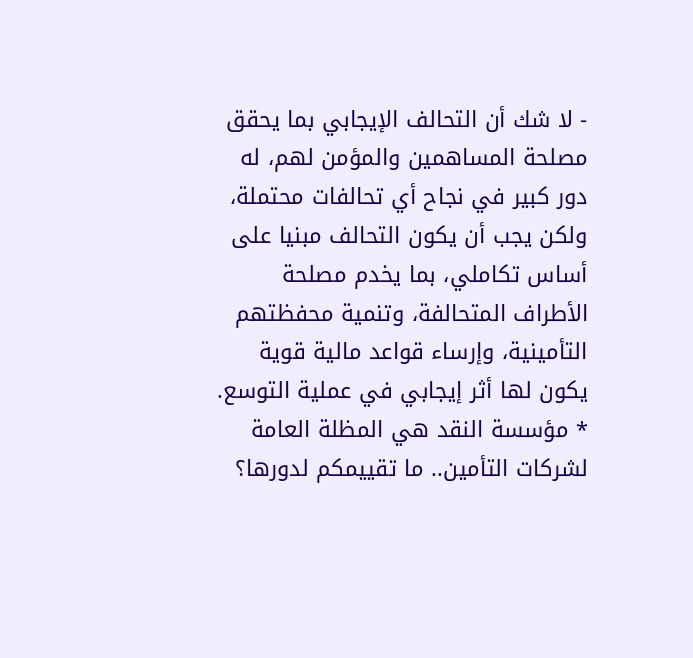- لا شك أن التحالف الإيجابي بما يحقق مصلحة المساهمين والمؤمن لهم، له دور كبير في نجاح أي تحالفات محتملة، ولكن يجب أن يكون التحالف مبنيا على أساس تكاملي، بما يخدم مصلحة الأطراف المتحالفة، وتنمية محفظتهم التأمينية، وإرساء قواعد مالية قوية يكون لها أثر إيجابي في عملية التوسع.
* مؤسسة النقد هي المظلة العامة لشركات التأمين.. ما تقييمكم لدورها؟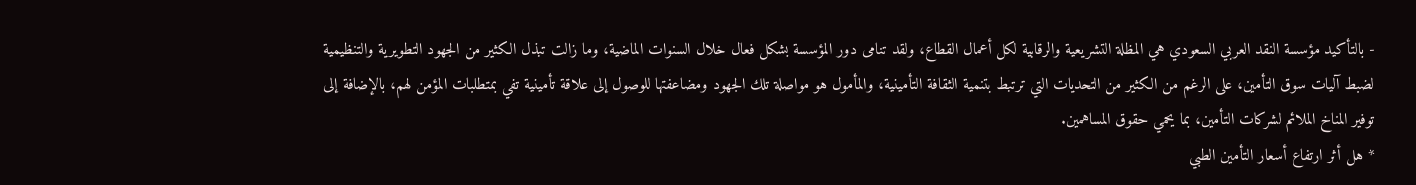- بالتأكيد مؤسسة النقد العربي السعودي هي المظلة التشريعية والرقابية لكل أعمال القطاع، ولقد تنامى دور المؤسسة بشكل فعال خلال السنوات الماضية، وما زالت تبذل الكثير من الجهود التطويرية والتنظيمية لضبط آليات سوق التأمين، على الرغم من الكثير من التحديات التي ترتبط بتنمية الثقافة التأمينية، والمأمول هو مواصلة تلك الجهود ومضاعفتها للوصول إلى علاقة تأمينية تفي بمتطلبات المؤمن لهم، بالإضافة إلى توفير المناخ الملائم لشركات التأمين، بما يحمي حقوق المساهمين.
* هل أثر ارتفاع أسعار التأمين الطبي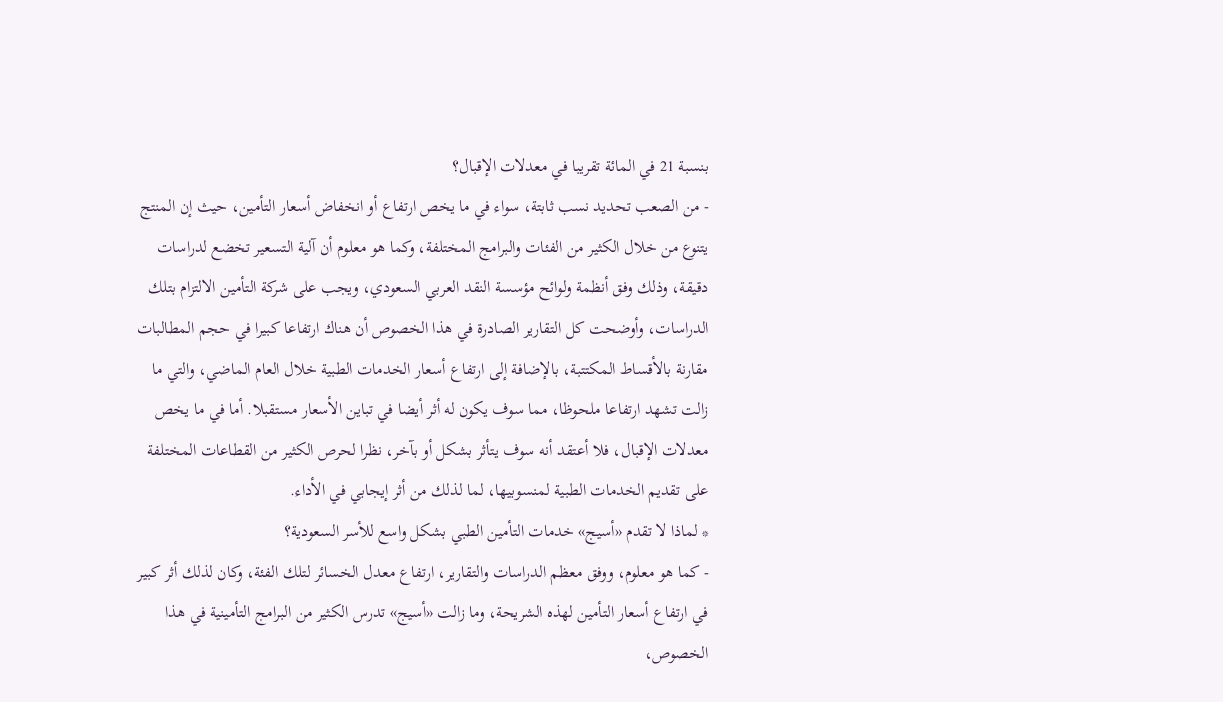بنسبة 21 في المائة تقريبا في معدلات الإقبال؟
- من الصعب تحديد نسب ثابتة، سواء في ما يخص ارتفاع أو انخفاض أسعار التأمين، حيث إن المنتج يتنوع من خلال الكثير من الفئات والبرامج المختلفة، وكما هو معلوم أن آلية التسعير تخضع لدراسات دقيقة، وذلك وفق أنظمة ولوائح مؤسسة النقد العربي السعودي، ويجب على شركة التأمين الالتزام بتلك الدراسات، وأوضحت كل التقارير الصادرة في هذا الخصوص أن هناك ارتفاعا كبيرا في حجم المطالبات مقارنة بالأقساط المكتتبة، بالإضافة إلى ارتفاع أسعار الخدمات الطبية خلال العام الماضي، والتي ما زالت تشهد ارتفاعا ملحوظا، مما سوف يكون له أثر أيضا في تباين الأسعار مستقبلا. أما في ما يخص معدلات الإقبال، فلا أعتقد أنه سوف يتأثر بشكل أو بآخر، نظرا لحرص الكثير من القطاعات المختلفة على تقديم الخدمات الطبية لمنسوبيها، لما لذلك من أثر إيجابي في الأداء.
* لماذا لا تقدم «أسيج» خدمات التأمين الطبي بشكل واسع للأسر السعودية؟
- كما هو معلوم، ووفق معظم الدراسات والتقارير، ارتفاع معدل الخسائر لتلك الفئة، وكان لذلك أثر كبير في ارتفاع أسعار التأمين لهذه الشريحة، وما زالت «أسيج» تدرس الكثير من البرامج التأمينية في هذا الخصوص،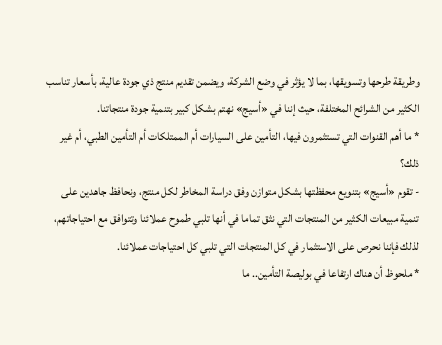وطريقة طرحها وتسويقها، بما لا يؤثر في وضع الشركة، ويضمن تقديم منتج ذي جودة عالية، بأسعار تناسب الكثير من الشرائح المختلفة، حيث إننا في «أسيج» نهتم بشكل كبير بتنمية جودة منتجاتنا.
* ما أهم القنوات التي تستثمرون فيها، التأمين على السيارات أم الممتلكات أم التأمين الطبي، أم غير ذلك؟
- تقوم «أسيج» بتنويع محفظتها بشكل متوازن وفق دراسة المخاطر لكل منتج، ونحافظ جاهدين على تنمية مبيعات الكثير من المنتجات التي نثق تماما في أنها تلبي طموح عملائنا وتتوافق مع احتياجاتهم، لذلك فإننا نحرص على الاستثمار في كل المنتجات التي تلبي كل احتياجات عملائنا.
* ملحوظ أن هناك ارتفاعا في بوليصة التأمين.. ما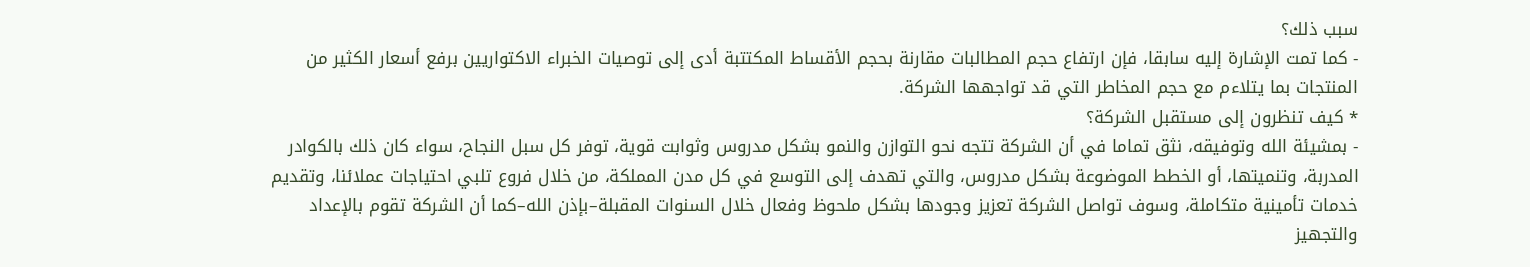سبب ذلك؟
- كما تمت الإشارة إليه سابقا، فإن ارتفاع حجم المطالبات مقارنة بحجم الأقساط المكتتبة أدى إلى توصيات الخبراء الاكتواريين برفع أسعار الكثير من المنتجات بما يتلاءم مع حجم المخاطر التي قد تواجهها الشركة.
* كيف تنظرون إلى مستقبل الشركة؟
- بمشيئة الله وتوفيقه، نثق تماما في أن الشركة تتجه نحو التوازن والنمو بشكل مدروس وثوابت قوية، توفر كل سبل النجاح، سواء كان ذلك بالكوادر المدربة، وتنميتها، أو الخطط الموضوعة بشكل مدروس، والتي تهدف إلى التوسع في كل مدن المملكة، من خلال فروع تلبي احتياجات عملائنا، وتقديم خدمات تأمينية متكاملة، وسوف تواصل الشركة تعزيز وجودها بشكل ملحوظ وفعال خلال السنوات المقبلة–بإذن الله–كما أن الشركة تقوم بالإعداد والتجهيز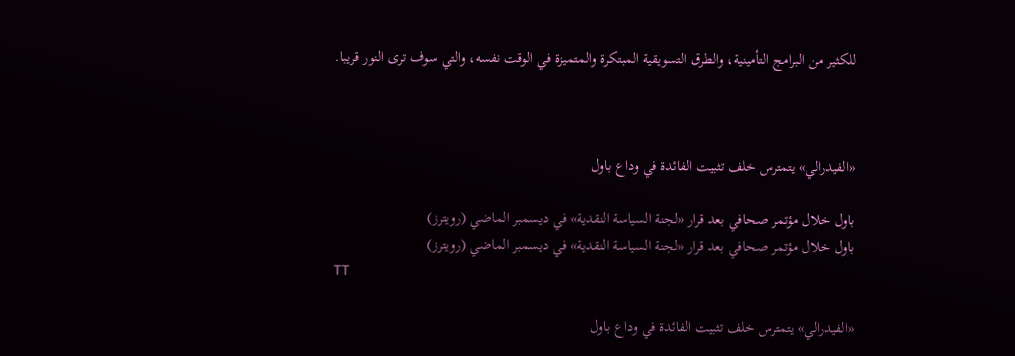للكثير من البرامج التأمينية، والطرق التسويقية المبتكرة والمتميزة في الوقت نفسه، والتي سوف ترى النور قريبا.



«الفيدرالي» يتمترس خلف تثبيت الفائدة في وداع باول

باول خلال مؤتمر صحافي بعد قرار «لجنة السياسة النقدية» في ديسمبر الماضي (رويترز)
باول خلال مؤتمر صحافي بعد قرار «لجنة السياسة النقدية» في ديسمبر الماضي (رويترز)
TT

«الفيدرالي» يتمترس خلف تثبيت الفائدة في وداع باول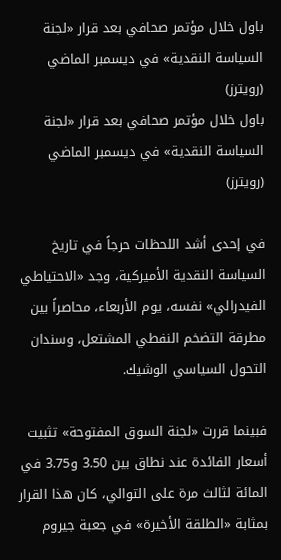باول خلال مؤتمر صحافي بعد قرار «لجنة السياسة النقدية» في ديسمبر الماضي (رويترز)
باول خلال مؤتمر صحافي بعد قرار «لجنة السياسة النقدية» في ديسمبر الماضي (رويترز)

في إحدى أشد اللحظات حرجاً في تاريخ السياسة النقدية الأميركية، وجد «الاحتياطي الفيدرالي» نفسه، يوم الأربعاء، محاصراً بين مطرقة التضخم النفطي المشتعل، وسندان التحول السياسي الوشيك.

فبينما قررت «لجنة السوق المفتوحة» تثبيت أسعار الفائدة عند نطاق بين 3.50 و3.75 في المائة لثالث مرة على التوالي، كان هذا القرار بمثابة «الطلقة الأخيرة» في جعبة جيروم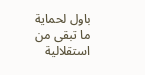باول لحماية ما تبقى من استقلالية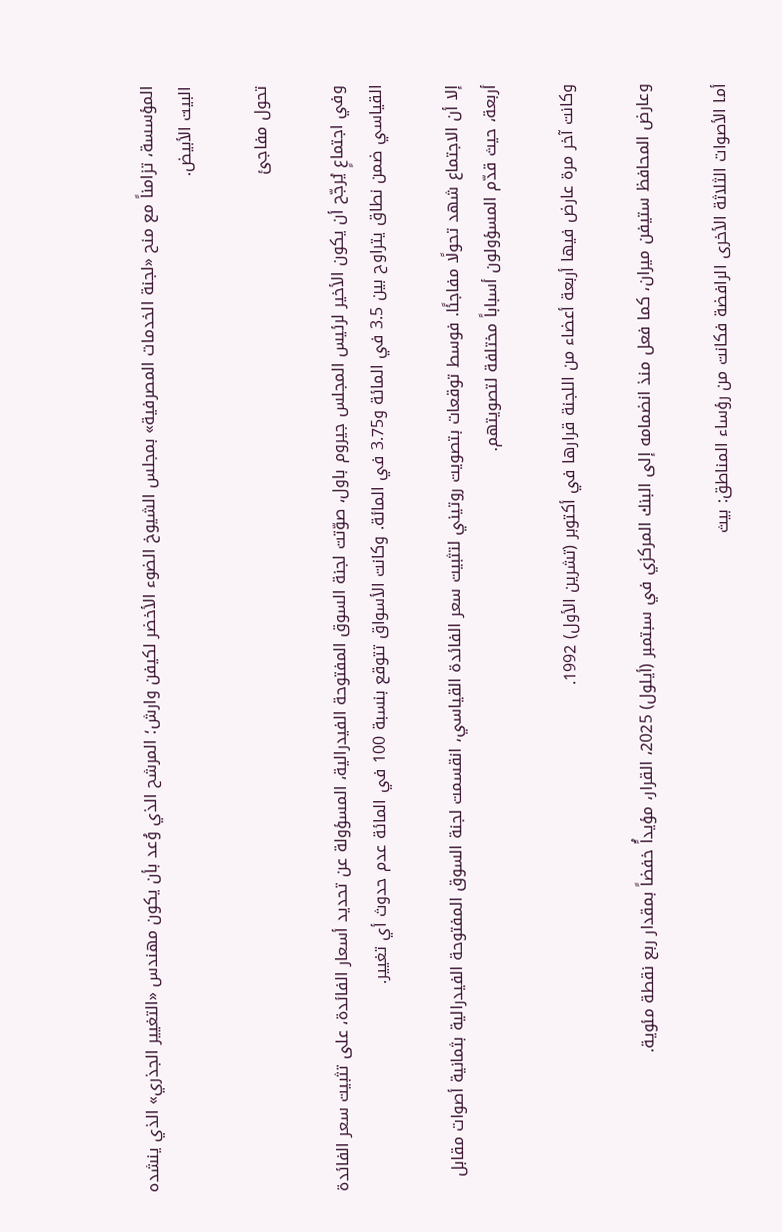المؤسسة، تزامناً مع منح «لجنة الخدمات المصرفية» بمجلس الشيوخ الضوء الأخضر لكيفن وارش؛ المرشح الذي وُعد بأن يكون مهندس «التغيير الجذري» الذي ينشده البيت الأبيض.

تحول مفاجئ

وفي اجتماعٍ يُرجّح أن يكون الأخير لرئيس المجلس جيروم باول، صوّتت لجنة السوق المفتوحة الفيدرالية، المسؤولة عن تحديد أسعار الفائدة، على تثبيت سعر الفائدة القياسي ضمن نطاق يتراوح بين 3.5 في المائة و3.75 في المائة. وكانت الأسواق تتوقع بنسبة 100 في المائة عدم حدوث أي تغيير.

إلا أن الاجتماع شهد تحولًا مفاجئًا. فوسط توقعات بتصويت روتيني لتثبيت سعر الفائدة القياسي، انقسمت لجنة السوق المفتوحة الفيدرالية بثمانية أصوات مقابل أربعة، حيث قدّم المسؤولون أسباباً مختلفة لتصويتهم.

وكانت آخر مرة عارض فيها أربعة أعضاء من اللجنة قرارها في أكتوبر (تشرين الأول) 1992.

وعارض المحافظ ستيفن ميران، كما فعل منذ انضمامه إلى البنك المركزي في سبتمبر (أيلول) 2025، القرار، مؤيداًُ خفضاً بمقدار ربع نقطة مئوية.

أما الأصوات الثلاثة الأخرى الرافضة فكانت من رؤساء المناطق: بيث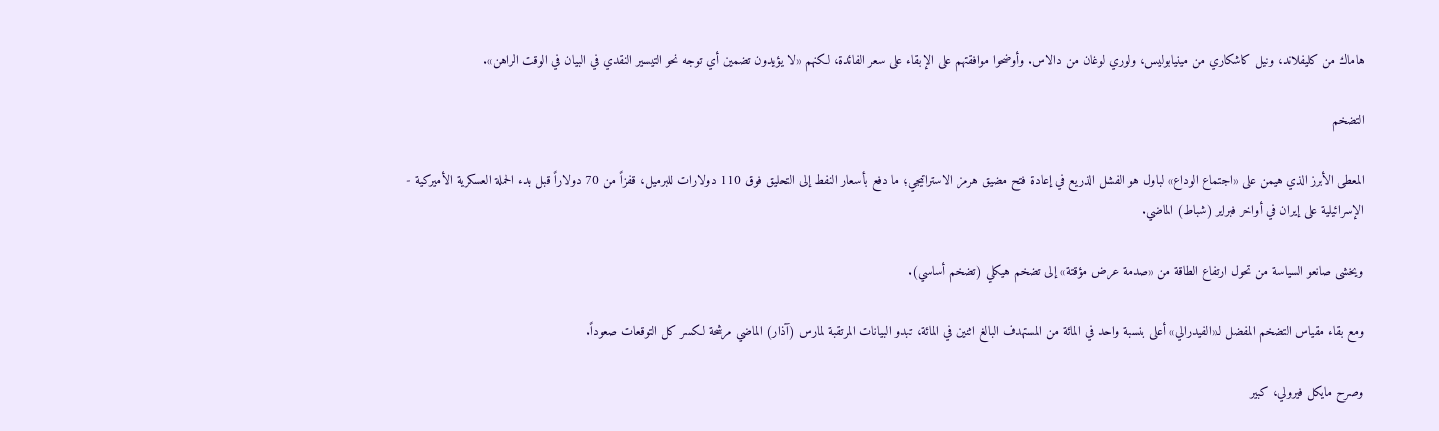هاماك من كليفلاند، ونيل كاشكاري من مينيابوليس، ولوري لوغان من دالاس. وأوضحوا موافقتهم على الإبقاء على سعر الفائدة، لكنهم «لا يؤيدون تضمين أي توجه نحو التيسير النقدي في البيان في الوقت الراهن».

التضخم

المعطى الأبرز الذي هيمن على «اجتماع الوداع» لباول هو الفشل الذريع في إعادة فتح مضيق هرمز الاستراتيجي؛ ما دفع بأسعار النفط إلى التحليق فوق 110 دولارات للبرميل، قفزاً من 70 دولاراً قبل بدء الحملة العسكرية الأميركية - الإسرائيلية على إيران في أواخر فبراير (شباط) الماضي.

ويخشى صانعو السياسة من تحول ارتفاع الطاقة من «صدمة عرض مؤقتة» إلى تضخم هيكلي (تضخم أساسي).

ومع بقاء مقياس التضخم المفضل لـ«الفيدرالي» أعلى بنسبة واحد في المائة من المستهدف البالغ اثنين في المائة، تبدو البيانات المرتقبة لمارس (آذار) الماضي مرشحة لكسر كل التوقعات صعوداً.

وصرح مايكل فيرولي، كبير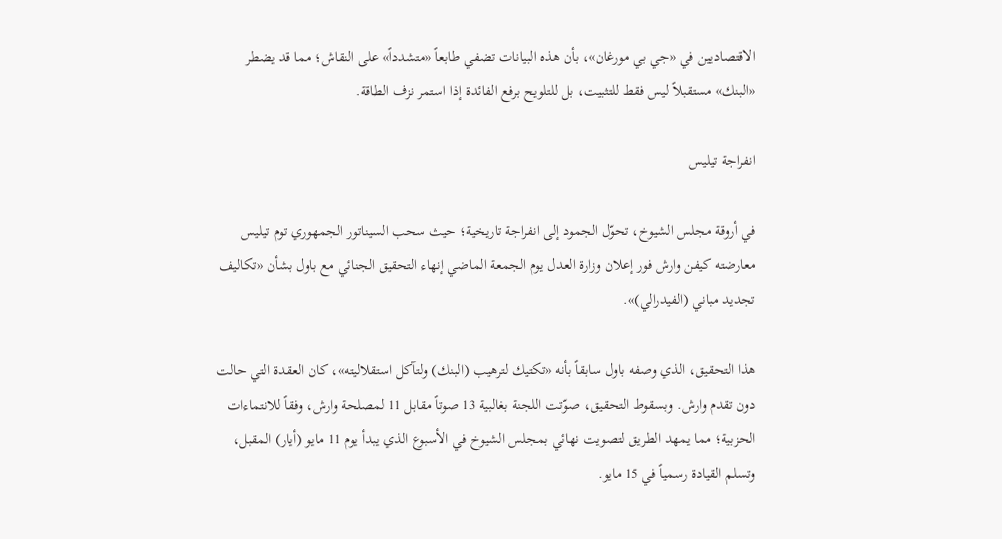الاقتصاديين في «جي بي مورغان»، بأن هذه البيانات تضفي طابعاً «متشدداً» على النقاش؛ مما قد يضطر «البنك» مستقبلاً ليس فقط للتثبيت، بل للتلويح برفع الفائدة إذا استمر نزف الطاقة.

انفراجة تيليس

في أروقة مجلس الشيوخ، تحوّل الجمود إلى انفراجة تاريخية؛ حيث سحب السيناتور الجمهوري توم تيليس معارضته كيفن وارش فور إعلان وزارة العدل يوم الجمعة الماضي إنهاء التحقيق الجنائي مع باول بشأن «تكاليف تجديد مباني (الفيدرالي)».

هذا التحقيق، الذي وصفه باول سابقاً بأنه «تكتيك لترهيب (البنك) ولتآكل استقلاليته»، كان العقدة التي حالت دون تقدم وارش. وبسقوط التحقيق، صوّتت اللجنة بغالبية 13 صوتاً مقابل 11 لمصلحة وارش، وفقاً للانتماءات الحزبية؛ مما يمهد الطريق لتصويت نهائي بمجلس الشيوخ في الأسبوع الذي يبدأ يوم 11 مايو (أيار) المقبل، وتسلم القيادة رسمياً في 15 مايو.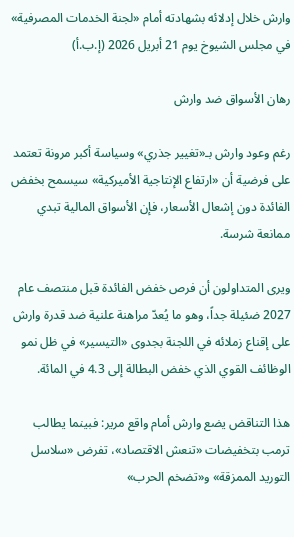وارش خلال إدلائه بشهادته أمام «لجنة الخدمات المصرفية» في مجلس الشيوخ يوم 21 أبريل 2026 (إ.ب.أ)

رهان الأسواق ضد وارش

رغم وعود وارش بـ«تغيير جذري» وسياسة أكبر مرونة تعتمد على فرضية أن «ارتفاع الإنتاجية الأميركية» سيسمح بخفض الفائدة دون إشعال الأسعار، فإن الأسواق المالية تبدي ممانعة شرسة.

ويرى المتداولون أن فرص خفض الفائدة قبل منتصف عام 2027 ضئيلة جداً، وهو ما يُعدّ مراهنة علنية ضد قدرة وارش على إقناع زملائه في اللجنة بجدوى «التيسير» في ظل نمو الوظائف القوي الذي خفض البطالة إلى 4.3 في المائة.

هذا التناقض يضع وارش أمام واقع مرير: فبينما يطالب ترمب بتخفيضات «تنعش الاقتصاد»، تفرض «سلاسل التوريد الممزقة» و«تضخم الحرب»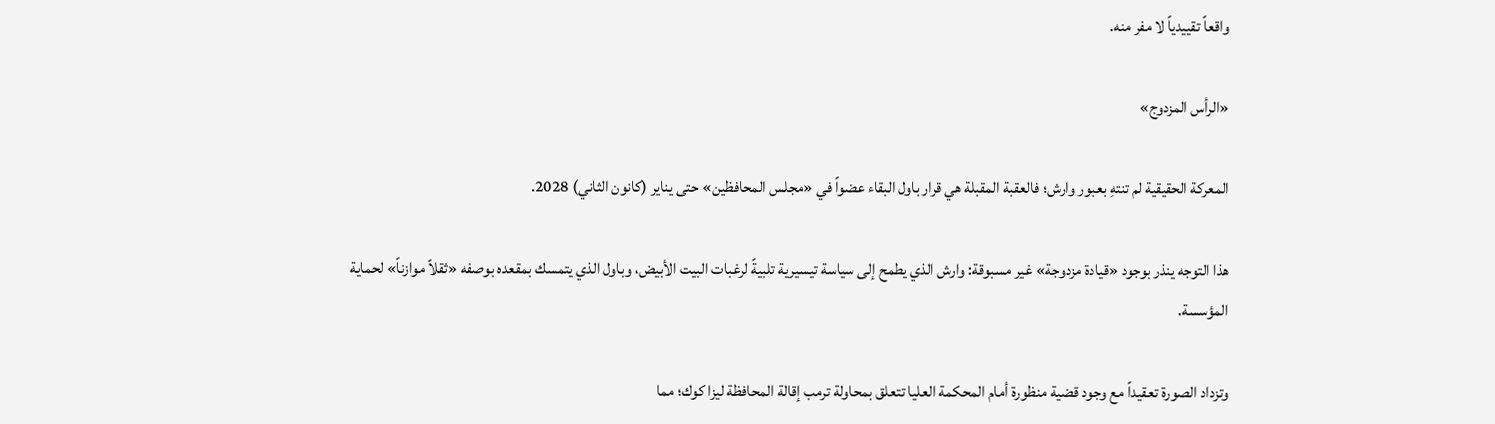واقعاً تقييدياً لا مفر منه.

«الرأس المزدوج»

المعركة الحقيقية لم تنتهِ بعبور وارش؛ فالعقبة المقبلة هي قرار باول البقاء عضواً في «مجلس المحافظين» حتى يناير (كانون الثاني) 2028.

هذا التوجه ينذر بوجود «قيادة مزدوجة» غير مسبوقة: وارش الذي يطمح إلى سياسة تيسيرية تلبيةً لرغبات البيت الأبيض، وباول الذي يتمسك بمقعده بوصفه «ثقلاً موازناً» لحماية المؤسسة.

وتزداد الصورة تعقيداً مع وجود قضية منظورة أمام المحكمة العليا تتعلق بمحاولة ترمب إقالة المحافظة ليزا كوك؛ مما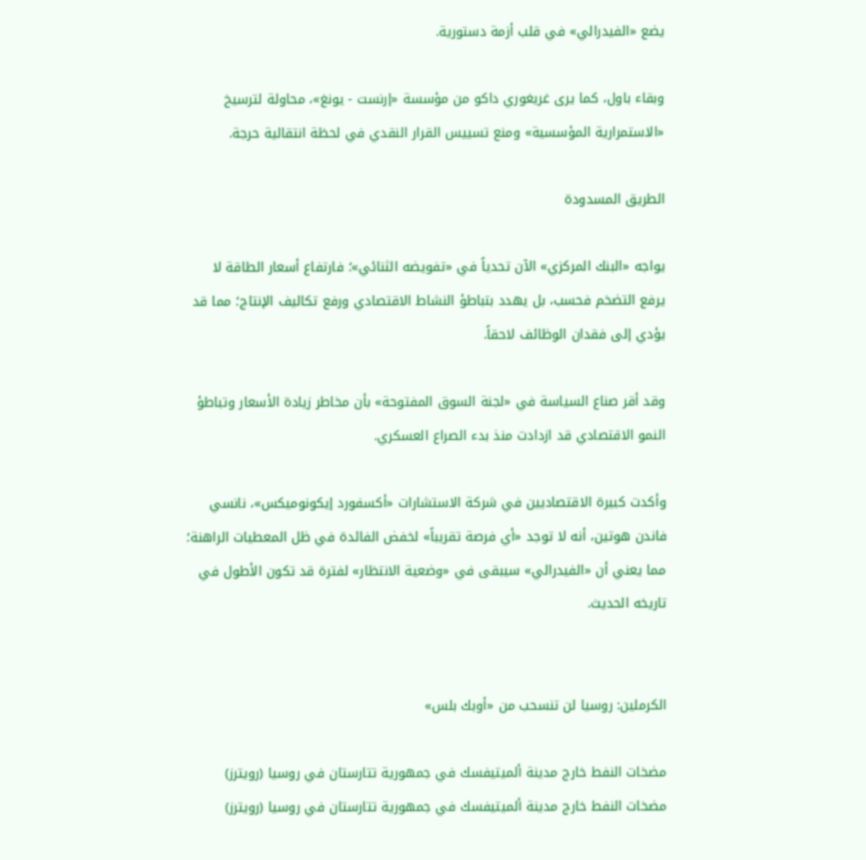يضع «الفيدرالي» في قلب أزمة دستورية.

وبقاء باول، كما يرى غريغوري داكو من مؤسسة «إرنست - يونغ»، محاولة لترسيخ «الاستمرارية المؤسسية» ومنع تسييس القرار النقدي في لحظة انتقالية حرجة.

الطريق المسدودة

يواجه «البنك المركزي» الآن تحدياً في «تفويضه الثنائي»؛ فارتفاع أسعار الطاقة لا يرفع التضخم فحسب، بل يهدد بتباطؤ النشاط الاقتصادي ورفع تكاليف الإنتاج؛ مما قد يؤدي إلى فقدان الوظائف لاحقاً.

وقد أقر صناع السياسة في «لجنة السوق المفتوحة» بأن مخاطر زيادة الأسعار وتباطؤ النمو الاقتصادي قد ازدادت منذ بدء الصراع العسكري.

وأكدت كبيرة الاقتصاديين في شركة الاستشارات «أكسفورد إيكونوميكس»، نانسي فاندن هوتين، أنه لا توجد «أي فرصة تقريباً» لخفض الفائدة في ظل المعطيات الراهنة؛ مما يعني أن «الفيدرالي» سيبقى في «وضعية الانتظار» لفترة قد تكون الأطول في تاريخه الحديث.


الكرملين: روسيا لن تنسحب من «أوبك بلس»

مضخات النفط خارج مدينة ألميتيفسك في جمهورية تتارستان في روسيا (رويترز)
مضخات النفط خارج مدينة ألميتيفسك في جمهورية تتارستان في روسيا (رويترز)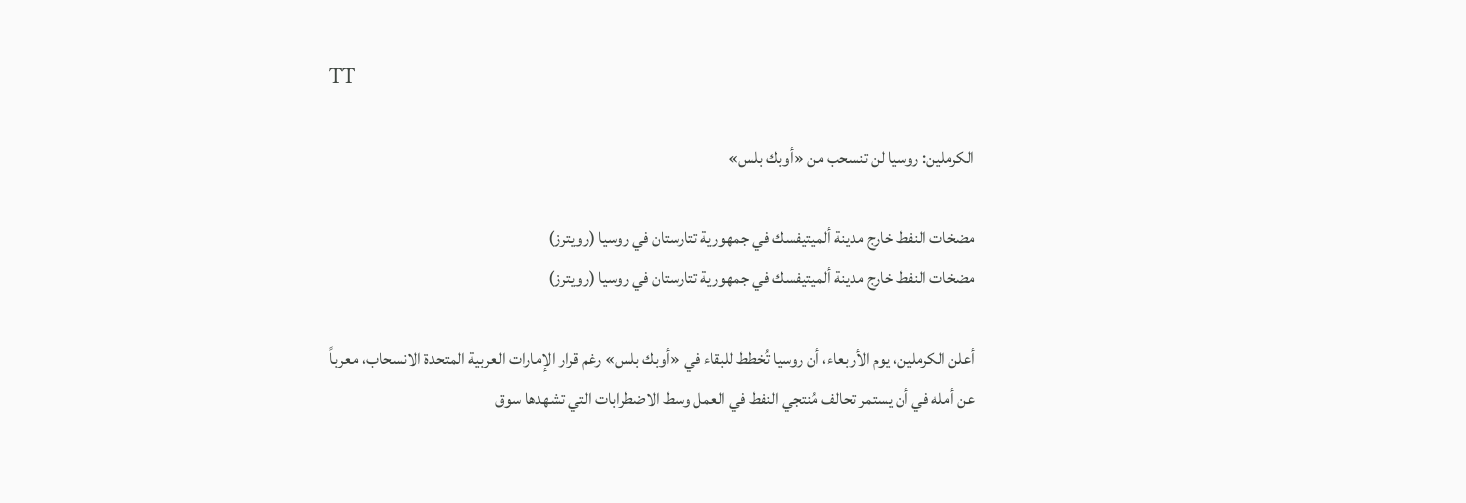TT

الكرملين: روسيا لن تنسحب من «أوبك بلس»

مضخات النفط خارج مدينة ألميتيفسك في جمهورية تتارستان في روسيا (رويترز)
مضخات النفط خارج مدينة ألميتيفسك في جمهورية تتارستان في روسيا (رويترز)

أعلن الكرملين، يوم الأربعاء، أن روسيا تُخطط للبقاء في «أوبك بلس» رغم قرار الإمارات العربية المتحدة الانسحاب، معرباً عن أمله في أن يستمر تحالف مُنتجي النفط في العمل وسط الاضطرابات التي تشهدها سوق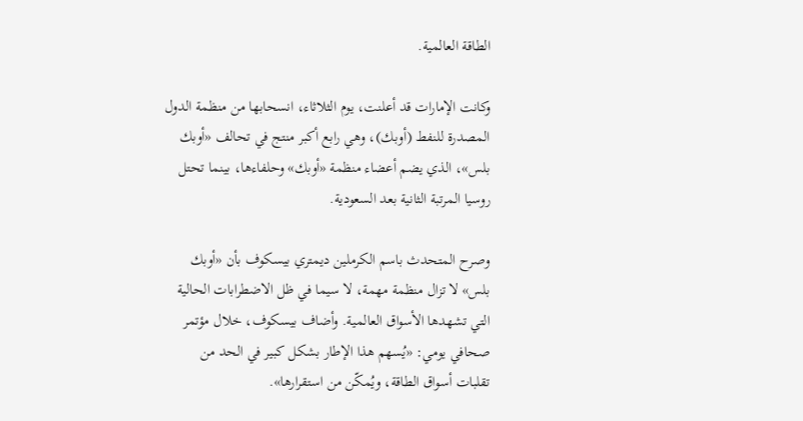الطاقة العالمية.

وكانت الإمارات قد أعلنت، يوم الثلاثاء، انسحابها من منظمة الدول المصدرة للنفط (أوبك)، وهي رابع أكبر منتج في تحالف «أوبك بلس»، الذي يضم أعضاء منظمة «أوبك» وحلفاءها، بينما تحتل روسيا المرتبة الثانية بعد السعودية.

وصرح المتحدث باسم الكرملين ديمتري بيسكوف بأن «أوبك بلس» لا تزال منظمة مهمة، لا سيما في ظل الاضطرابات الحالية التي تشهدها الأسواق العالمية. وأضاف بيسكوف، خلال مؤتمر صحافي يومي: «يُسهم هذا الإطار بشكل كبير في الحد من تقلبات أسواق الطاقة، ويُمكّن من استقرارها».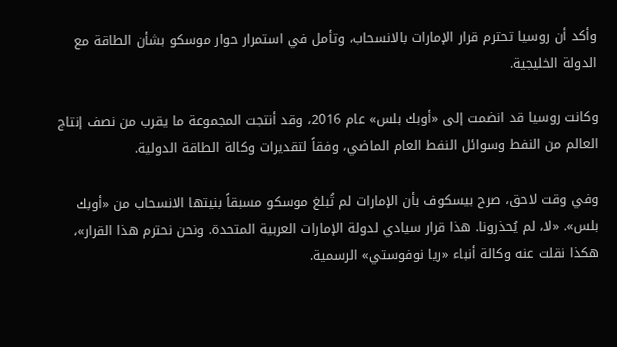وأكد أن روسيا تحترم قرار الإمارات بالانسحاب، وتأمل في استمرار حوار موسكو بشأن الطاقة مع الدولة الخليجية.

وكانت روسيا قد انضمت إلى «أوبك بلس» عام 2016، وقد أنتجت المجموعة ما يقرب من نصف إنتاج العالم من النفط وسوائل النفط العام الماضي، وفقاً لتقديرات وكالة الطاقة الدولية.

وفي وقت لاحق، صرح بيسكوف بأن الإمارات لم تُبلغ موسكو مسبقاً بنيتها الانسحاب من «أوبك بلس». «لا، لم يُحذرونا. هذا قرار سيادي لدولة الإمارات العربية المتحدة. ونحن نحترم هذا القرار»، هكذا نقلت عنه وكالة أنباء «ريا نوفوستي» الرسمية.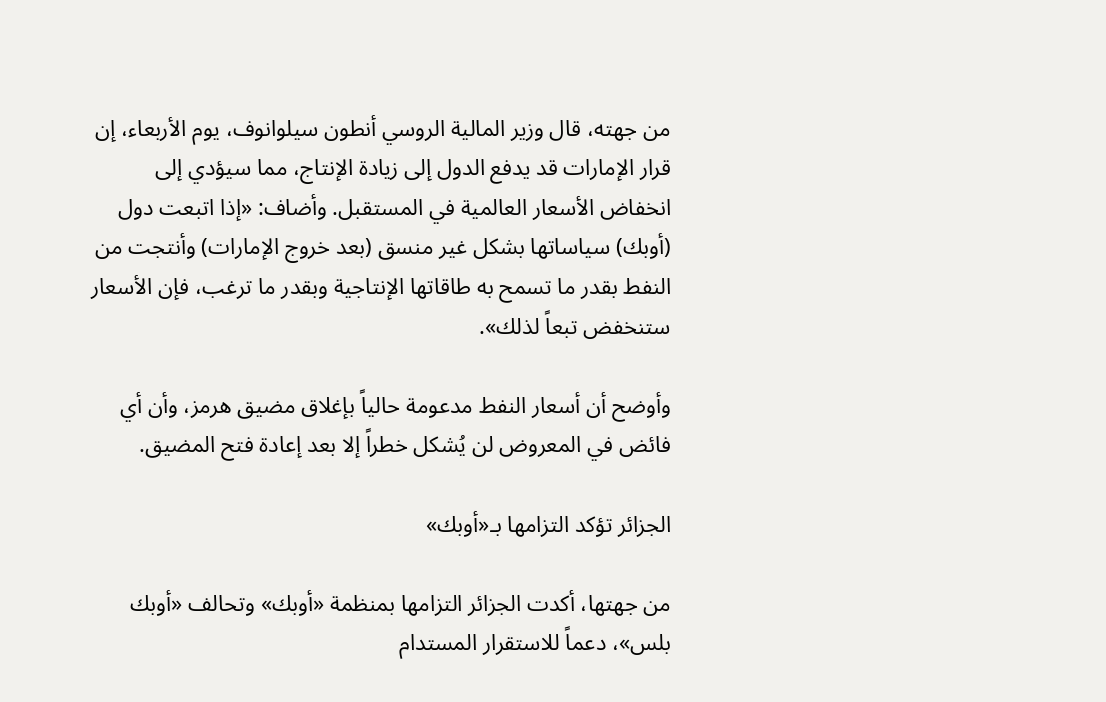من جهته، قال وزير المالية الروسي أنطون سيلوانوف، يوم الأربعاء، إن قرار الإمارات قد يدفع الدول إلى زيادة الإنتاج، مما سيؤدي إلى انخفاض الأسعار العالمية في المستقبل. وأضاف: «إذا اتبعت دول (أوبك) سياساتها بشكل غير منسق (بعد خروج الإمارات) وأنتجت من النفط بقدر ما تسمح به طاقاتها الإنتاجية وبقدر ما ترغب، فإن الأسعار ستنخفض تبعاً لذلك».

وأوضح أن أسعار النفط مدعومة حالياً بإغلاق مضيق هرمز، وأن أي فائض في المعروض لن يُشكل خطراً إلا بعد إعادة فتح المضيق.

الجزائر تؤكد التزامها بـ«أوبك»

من جهتها، أكدت الجزائر التزامها بمنظمة «أوبك» وتحالف «أوبك بلس»، دعماً للاستقرار المستدام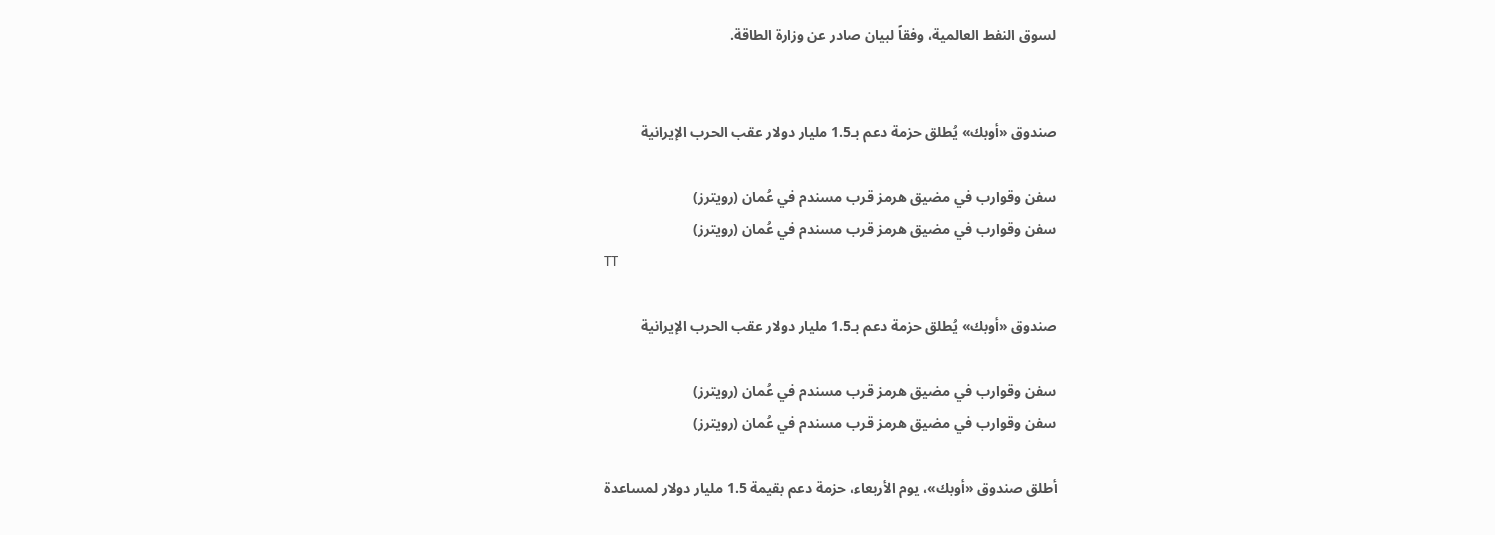لسوق النفط العالمية، وفقاً لبيان صادر عن وزارة الطاقة.


صندوق «أوبك» يُطلق حزمة دعم بـ1.5 مليار دولار عقب الحرب الإيرانية

سفن وقوارب في مضيق هرمز قرب مسندم في عُمان (رويترز)
سفن وقوارب في مضيق هرمز قرب مسندم في عُمان (رويترز)
TT

صندوق «أوبك» يُطلق حزمة دعم بـ1.5 مليار دولار عقب الحرب الإيرانية

سفن وقوارب في مضيق هرمز قرب مسندم في عُمان (رويترز)
سفن وقوارب في مضيق هرمز قرب مسندم في عُمان (رويترز)

أطلق صندوق «أوبك»، يوم الأربعاء، حزمة دعم بقيمة 1.5 مليار دولار لمساعدة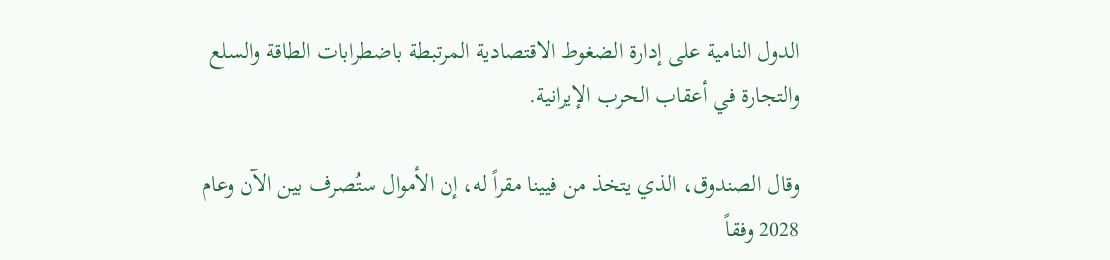الدول النامية على إدارة الضغوط الاقتصادية المرتبطة باضطرابات الطاقة والسلع والتجارة في أعقاب الحرب الإيرانية.

وقال الصندوق، الذي يتخذ من فيينا مقراً له، إن الأموال ستُصرف بين الآن وعام 2028 وفقاً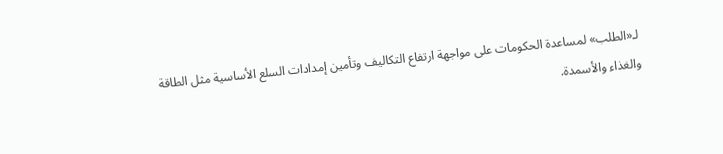لـ«الطلب» لمساعدة الحكومات على مواجهة ارتفاع التكاليف وتأمين إمدادات السلع الأساسية مثل الطاقة والغذاء والأسمدة.